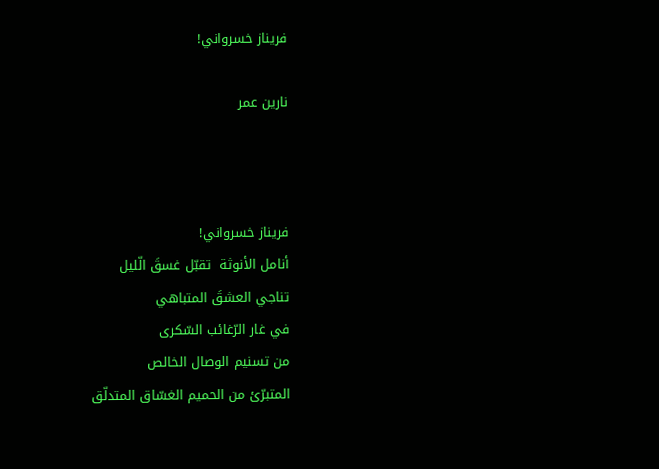فريناز خسرواني!

نارين عمر



فريناز خسرواني!
أنامل الأنوثة  تقبّل غسقَ الّليل
تناجي العشقَ المتباهي
في غار الرّغائب السّكرى
من تسنيم الوصال الخالص
المتبرّئ من الحميم الغسّاق المتدلّق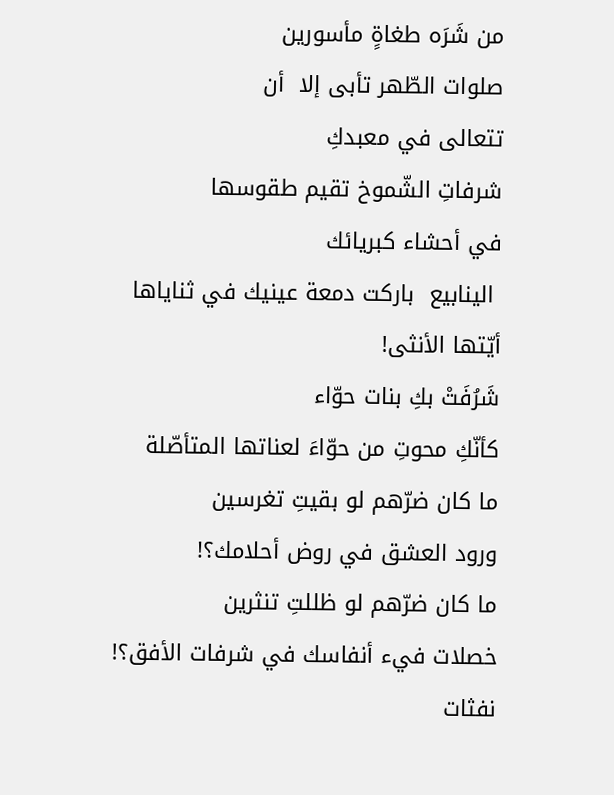من شَرَه طغاةٍ مأسورين
صلوات الطّهر تأبى إلا  أن
تتعالى في معبدكِ
شرفاتِ الشّموخ تقيم طقوسها
في أحشاء كبريائك
 الينابيع  باركت دمعة عينيك في ثناياها
أيّتها الأنثى!
شَرُفَتْ بكِ بنات حوّاء
كأنّكِ محوتِ من حوّاءَ لعناتها المتأصّلة
ما كان ضرّهم لو بقيتِ تغرسين
ورود العشق في روض أحلامك؟!
ما كان ضرّهم لو ظللتِ تنثرين
خصلات فيء أنفاسك في شرفات الأفق؟!
نفثات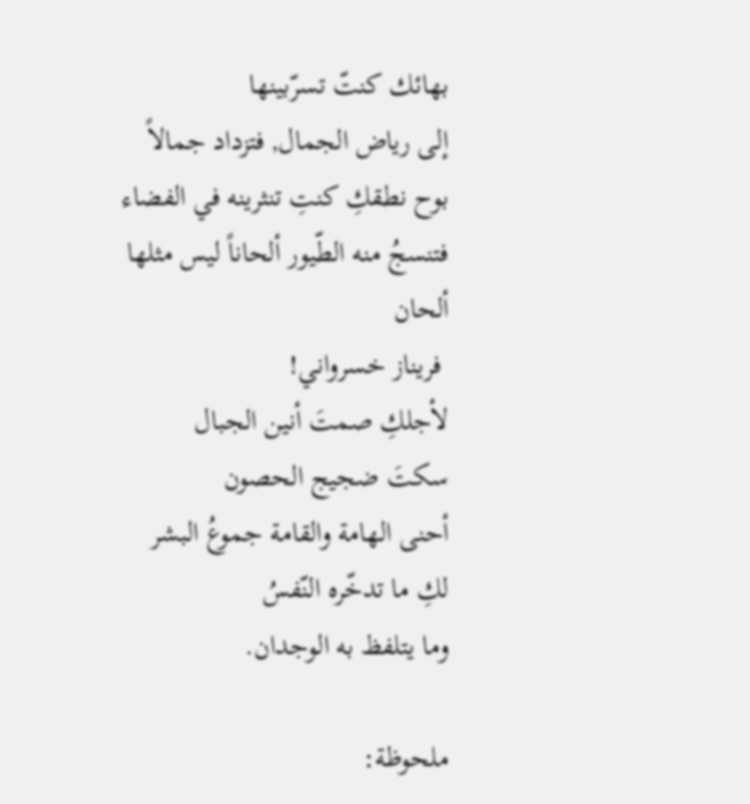بهائك كنتّ تسرّبينها
إلى رياض الجمال, فتزداد جمالاً
بوح نطقكِ كنتِ تنثرينه في الفضاء
فتنسجُ منه الطّيور ألحاناً ليس مثلها ألحان
 فريناز خسرواني!
لأجلكِ صمتَ أنين الجبال
سكتَ ضجيج الحصون
أحنى الهامة والقامة جموعُ البشر
لكِ ما تدخّره النّفسُ
وما يتلفظ به الوجدان.

ملحوظة: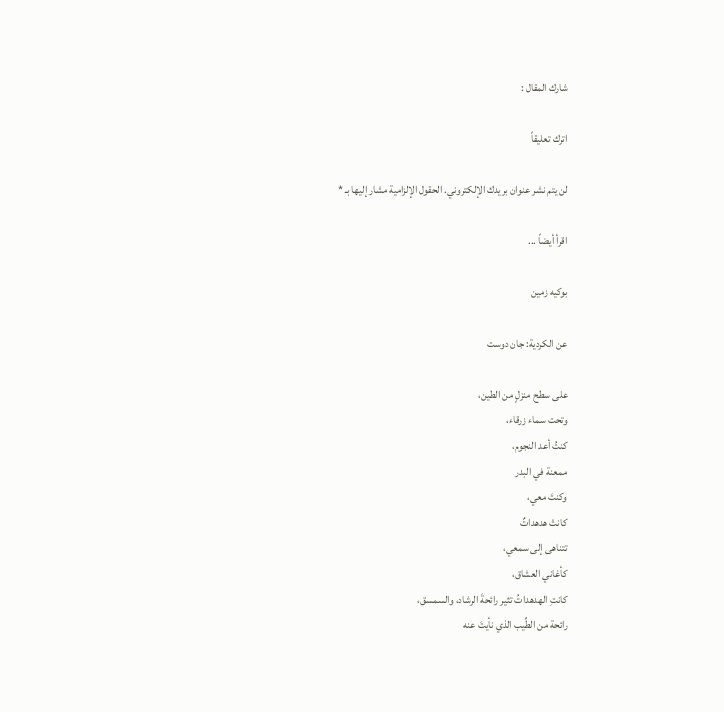شارك المقال :

اترك تعليقاً

لن يتم نشر عنوان بريدك الإلكتروني. الحقول الإلزامية مشار إليها بـ *

اقرأ أيضاً ...

بوكيه زمين

عن الكردية: جان دوست

على سطح منزلٍ من الطين،
وتحت سماء زرقاء،
كنتُ أعد النجوم،
ممعنة في البدر
وكنتَ معي،
كانتْ هدهداتٌ
تتناهى إلى سمعي،
كأغاني العشاق،
كانتِ الهدهداتُ تثير رائحةَ الرشاد، والسمسق،
رائحة من الطِّيب الذي نأيتَ عنه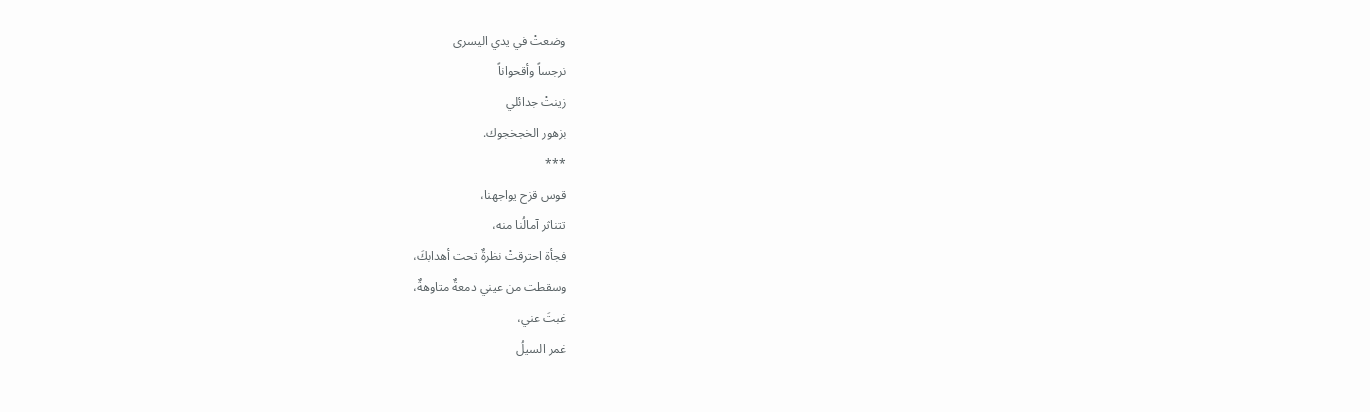وضعتْ في يدي اليسرى
نرجساً وأقحواناً
زينتْ جدائلي
بزهور الخجخجوك.
***
قوس قزح يواجهنا،
تتناثر آمالُنا منه،
فجأة احترقتْ نظرةٌ تحت أهدابكَ،
وسقطت من عيني دمعةٌ متاوهةٌ،
غبتَ عني،
غمر السيلُ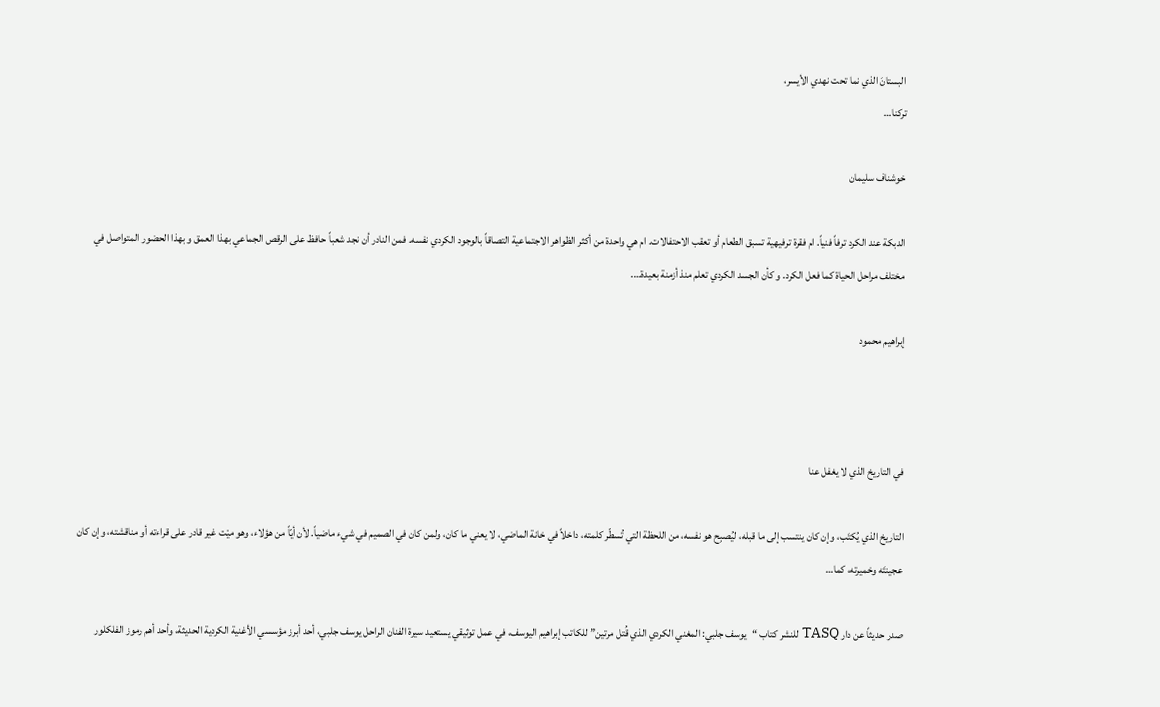البستانَ الذي نما تحت نهدي الأيسر،
تركنا…

خوشناف سليمان

الدبكة عند الكرد ترفاً فنياً. ام فقرة ترفيهية تسبق الطعام أو تعقب الاحتفالات. ام هي واحدة من أكثر الظواهر الاجتماعية التصاقاً بالوجود الكردي نفسه. فمن النادر أن نجد شعباً حافظ على الرقص الجماعي بهذا العمق و بهذا الحضور المتواصل في مختلف مراحل الحياة كما فعل الكرد. و كأن الجسد الكردي تعلم منذ أزمنة بعيدة….

إبراهيم محمود



في التاريخ الذي لا يغفل عنا

التاريخ الذي يُكتَب، وإن كان ينتسب إلى ما قبله، ليُصبِح هو نفسه، من اللحظة التي تُسطّر كلمته، داخلاً في خانة الماضي، لا يعني ما كان، ولمن كان في الصميم في شيء ماضياً. لأن أيّاً من هؤلاء، وهو ميْت غير قادر على قراءته أو مناقشته، وإن كان عجينتَه وخميرته، كما…

صدر حديثاً عن دار TASQ للنشر كتاب “يوسف جلبي: المغني الكردي الذي قُتل مرتين” للكاتب إبراهيم اليوسف، في عمل توثيقي يستعيد سيرة الفنان الراحل يوسف جلبي، أحد أبرز مؤسسي الأغنية الكردية الحديثة، وأحد أهم رموز الفلكلور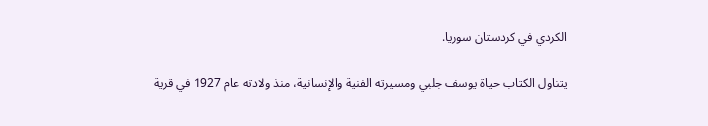الكردي في كردستان سوريا.

يتناول الكتاب حياة يوسف جلبي ومسيرته الفنية والإنسانية، منذ ولادته عام 1927 في قرية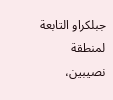جبلكراو التابعة لمنطقة نصيبين،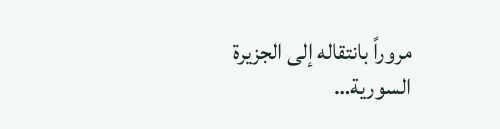مروراً بانتقاله إلى الجزيرة السورية…